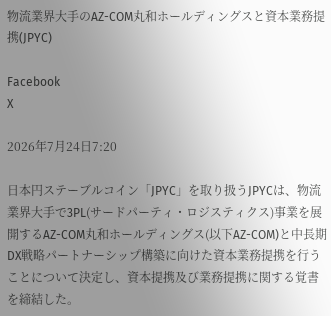物流業界大手のAZ-COM丸和ホールディングスと資本業務提携(JPYC)

Facebook
X

2026年7月24日7:20

日本円ステーブルコイン「JPYC」を取り扱うJPYCは、物流業界大手で3PL(サードパーティ・ロジスティクス)事業を展開するAZ-COM丸和ホールディングス(以下AZ-COM)と中長期DX戦略パートナーシップ構築に向けた資本業務提携を行うことについて決定し、資本提携及び業務提携に関する覚書を締結した。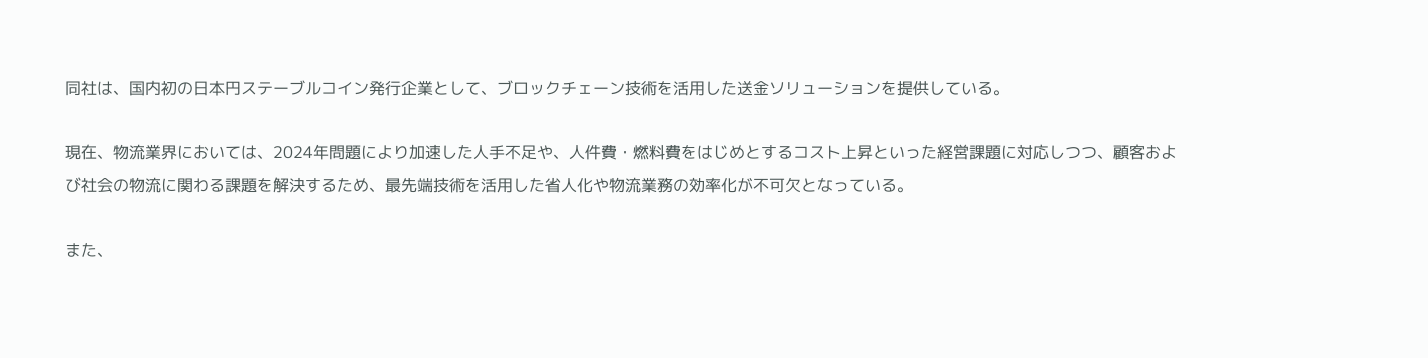同社は、国内初の日本円ステーブルコイン発行企業として、ブロックチェーン技術を活用した送金ソリューションを提供している。

現在、物流業界においては、2024年問題により加速した人手不足や、人件費・燃料費をはじめとするコスト上昇といった経営課題に対応しつつ、顧客および社会の物流に関わる課題を解決するため、最先端技術を活用した省人化や物流業務の効率化が不可欠となっている。

また、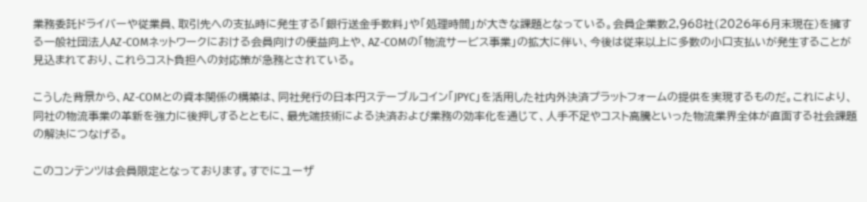業務委託ドライバーや従業員、取引先への支払時に発生する「銀行送金手数料」や「処理時間」が大きな課題となっている。会員企業数2,968社(2026年6月末現在)を擁する一般社団法人AZ-COMネットワークにおける会員向けの便益向上や、AZ-COMの「物流サービス事業」の拡大に伴い、今後は従来以上に多数の小口支払いが発生することが見込まれており、これらコスト負担への対応策が急務とされている。

こうした背景から、AZ-COMとの資本関係の構築は、同社発行の日本円ステーブルコイン「JPYC」を活用した社内外決済プラットフォームの提供を実現するものだ。これにより、同社の物流事業の革新を強力に後押しするとともに、最先端技術による決済および業務の効率化を通じて、人手不足やコスト高騰といった物流業界全体が直面する社会課題の解決につなげる。

このコンテンツは会員限定となっております。すでにユーザ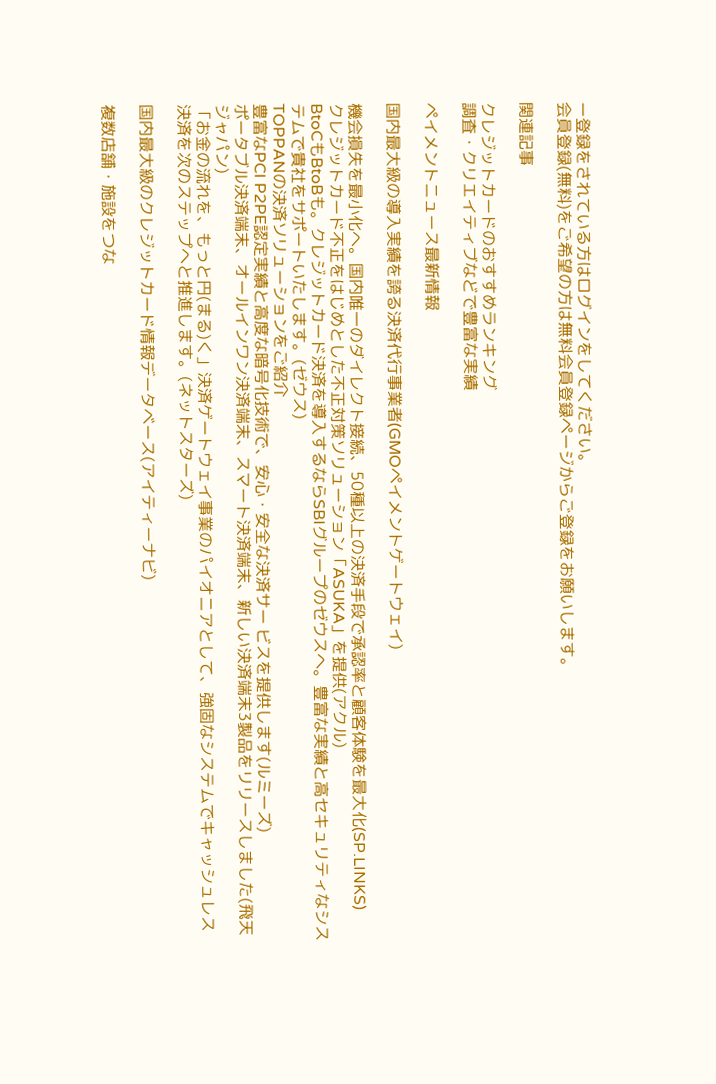ー登録をされている方はログインをしてください。
会員登録(無料)をご希望の方は無料会員登録ページからご登録をお願いします。

関連記事

クレジットカードのおすすめランキング
調査・クリエイティブなどで豊富な実績

ペイメントニュース最新情報

国内最大級の導入実績を誇る決済代行事業者(GMOペイメントゲートウェイ)

機会損失を最小化へ。国内唯一のダイレクト接続、50種以上の決済手段で承認率と顧客体験を最大化(SP.LINKS)
クレジットカード不正をはじめとした不正対策ソリューション「ASUKA」を提供(アクル)
BtoCもBtoBも。クレジットカード決済を導入するならSBIグループのゼウスへ。豊富な実績と高セキュリティなシステムで貴社をサポートいたします。(ゼウス)
TOPPANの決済ソリューションをご紹介
豊富なPCI P2PE認定実績と高度な暗号化技術で、安心・安全な決済サー ビスを提供します(ルミーズ)
ポータブル決済端末、オールインワン決済端末、スマート決済端末、新しい決済端末3製品をリリースしました(飛天ジャパン)
「お金の流れを、もっと円(まる)く」決済ゲートウェイ事業のパイオニアとして、強固なシステムでキャッシュレス決済を次のステップへと推進します。(ネットスターズ)

国内最大級のクレジットカード情報データベース(アイティーナビ)

複数店舗・施設をつな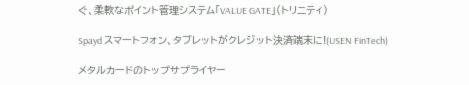ぐ、柔軟なポイント管理システム「VALUE GATE」(トリニティ)

Spayd スマートフォン、タブレットがクレジット決済端末に!(USEN FinTech)

メタルカードのトップサプライヤー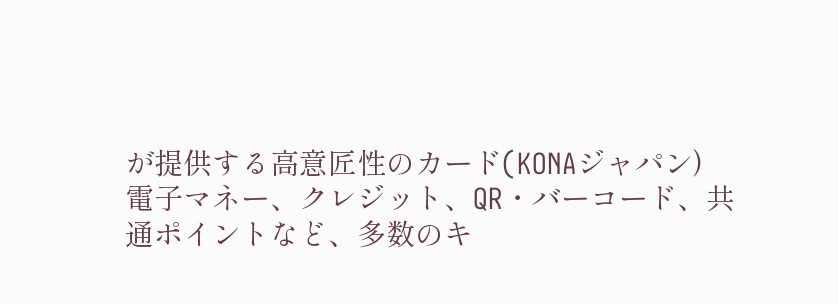が提供する高意匠性のカード(KONAジャパン)
電子マネー、クレジット、QR・バーコード、共通ポイントなど、多数のキ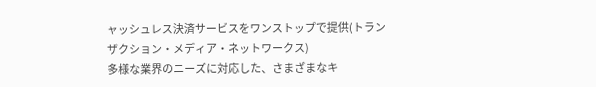ャッシュレス決済サービスをワンストップで提供(トランザクション・メディア・ネットワークス)
多様な業界のニーズに対応した、さまざまなキ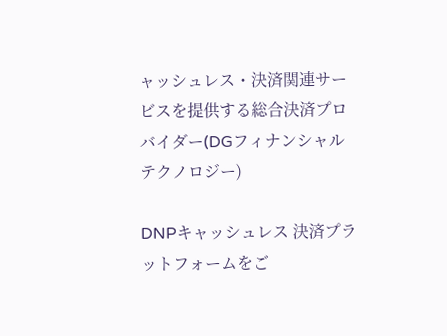ャッシュレス・決済関連サービスを提供する総合決済プロバイダー(DGフィナンシャルテクノロジー)

DNPキャッシュレス 決済プラットフォームをご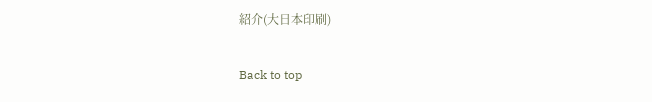紹介(大日本印刷)

Back to top